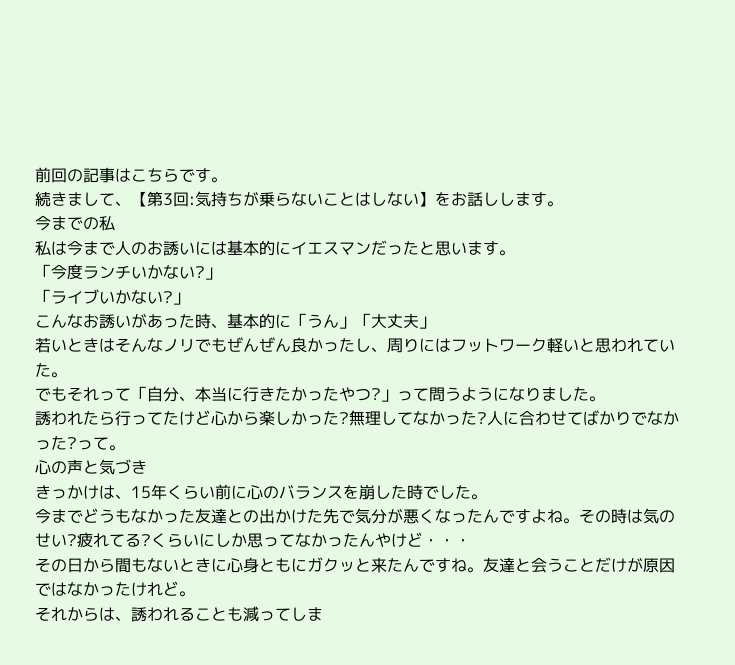前回の記事はこちらです。
続きまして、【第3回:気持ちが乗らないことはしない】をお話しします。
今までの私
私は今まで人のお誘いには基本的にイエスマンだったと思います。
「今度ランチいかない?」
「ライブいかない?」
こんなお誘いがあった時、基本的に「うん」「大丈夫」
若いときはそんなノリでもぜんぜん良かったし、周りにはフットワーク軽いと思われていた。
でもそれって「自分、本当に行きたかったやつ?」って問うようになりました。
誘われたら行ってたけど心から楽しかった?無理してなかった?人に合わせてばかりでなかった?って。
心の声と気づき
きっかけは、15年くらい前に心のバランスを崩した時でした。
今までどうもなかった友達との出かけた先で気分が悪くなったんですよね。その時は気のせい?疲れてる?くらいにしか思ってなかったんやけど・・・
その日から間もないときに心身ともにガクッと来たんですね。友達と会うことだけが原因ではなかったけれど。
それからは、誘われることも減ってしま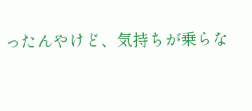ったんやけど、気持ちが乗らな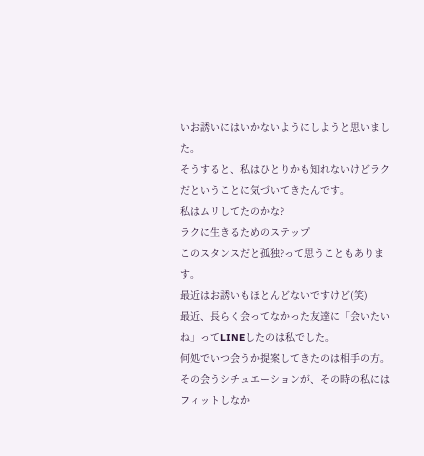いお誘いにはいかないようにしようと思いました。
そうすると、私はひとりかも知れないけどラクだということに気づいてきたんです。
私はムリしてたのかな?
ラクに生きるためのステップ
このスタンスだと孤独?って思うこともあります。
最近はお誘いもほとんどないですけど(笑)
最近、長らく会ってなかった友達に「会いたいね」ってLINEしたのは私でした。
何処でいつ会うか提案してきたのは相手の方。
その会うシチュエーションが、その時の私にはフィットしなか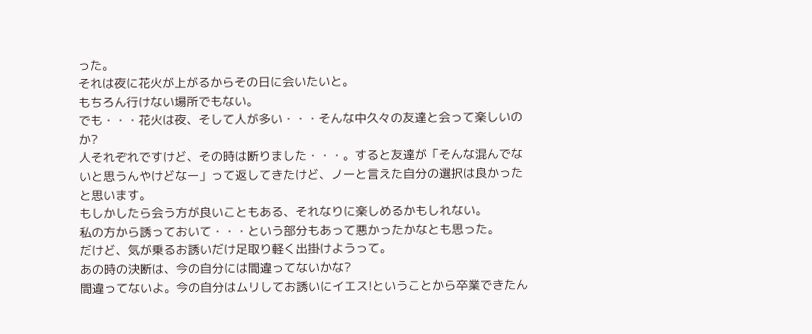った。
それは夜に花火が上がるからその日に会いたいと。
もちろん行けない場所でもない。
でも・・・花火は夜、そして人が多い・・・そんな中久々の友達と会って楽しいのか?
人それぞれですけど、その時は断りました・・・。すると友達が「そんな混んでないと思うんやけどなー」って返してきたけど、ノーと言えた自分の選択は良かったと思います。
もしかしたら会う方が良いこともある、それなりに楽しめるかもしれない。
私の方から誘っておいて・・・という部分もあって悪かったかなとも思った。
だけど、気が乗るお誘いだけ足取り軽く出掛けようって。
あの時の決断は、今の自分には間違ってないかな?
間違ってないよ。今の自分はムリしてお誘いにイエス!ということから卒業できたん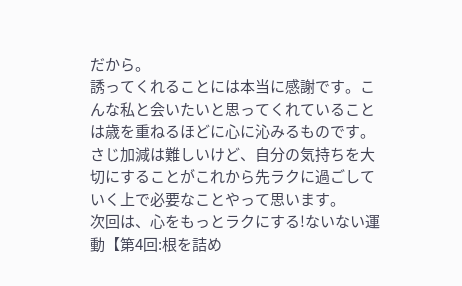だから。
誘ってくれることには本当に感謝です。こんな私と会いたいと思ってくれていることは歳を重ねるほどに心に沁みるものです。
さじ加減は難しいけど、自分の気持ちを大切にすることがこれから先ラクに過ごしていく上で必要なことやって思います。
次回は、心をもっとラクにする!ないない運動【第4回:根を詰め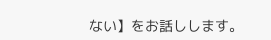ない】をお話しします。